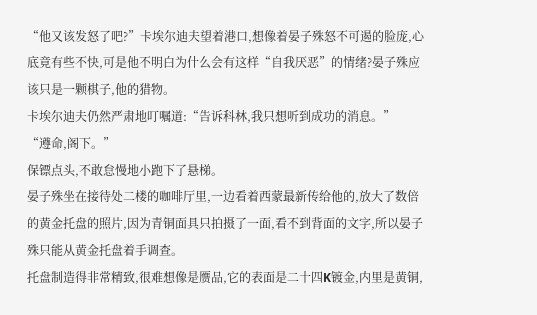“他又该发怒了吧?”卡埃尔迪夫望着港口,想像着晏子殊怒不可遏的脸庞,心底竟有些不快,可是他不明白为什么会有这样“自我厌恶”的情绪?晏子殊应该只是一颗棋子,他的猎物。
卡埃尔迪夫仍然严肃地叮嘱道:“告诉科林,我只想听到成功的消息。”
“遵命,阁下。”
保镖点头,不敢怠慢地小跑下了悬梯。
晏子殊坐在接待处二楼的咖啡厅里,一边看着西蒙最新传给他的,放大了数倍的黄金托盘的照片,因为青铜面具只拍摄了一面,看不到背面的文字,所以晏子殊只能从黄金托盘着手调查。
托盘制造得非常精致,很难想像是赝品,它的表面是二十四K镀金,内里是黄铜,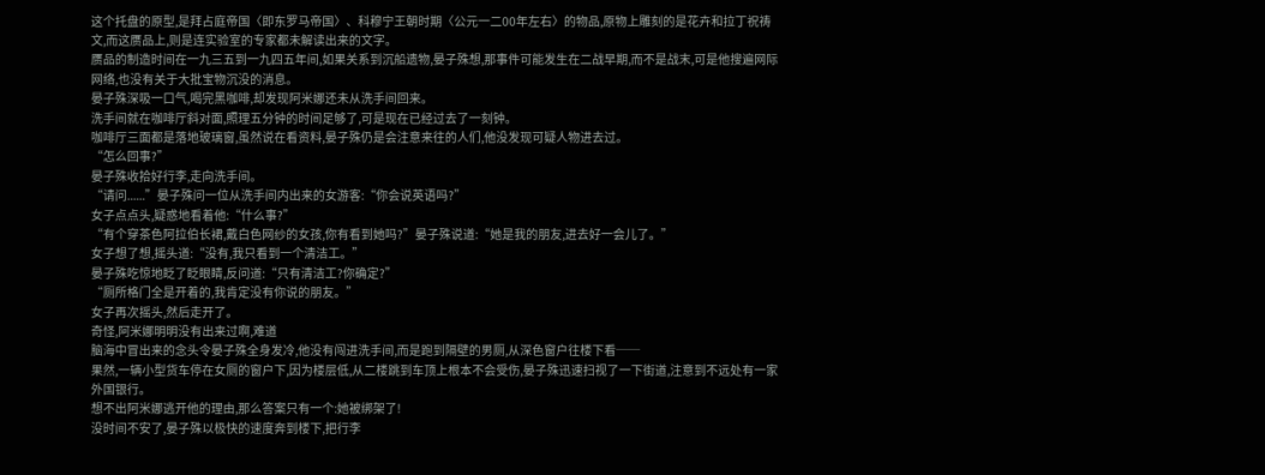这个托盘的原型,是拜占庭帝国〈即东罗马帝国〉、科穆宁王朝时期〈公元一二00年左右〉的物品,原物上雕刻的是花卉和拉丁祝祷文,而这赝品上,则是连实验室的专家都未解读出来的文字。
赝品的制造时间在一九三五到一九四五年间,如果关系到沉船遗物,晏子殊想,那事件可能发生在二战早期,而不是战末,可是他搜遍网际网络,也没有关于大批宝物沉没的消息。
晏子殊深吸一口气,喝完黑咖啡,却发现阿米娜还未从洗手间回来。
洗手间就在咖啡厅斜对面,照理五分钟的时间足够了,可是现在已经过去了一刻钟。
咖啡厅三面都是落地玻璃窗,虽然说在看资料,晏子殊仍是会注意来往的人们,他没发现可疑人物进去过。
“怎么回事?”
晏子殊收拾好行李,走向洗手间。
“请问......”晏子殊问一位从洗手间内出来的女游客:“你会说英语吗?”
女子点点头,疑惑地看着他:“什么事?”
“有个穿茶色阿拉伯长裙,戴白色网纱的女孩,你有看到她吗?”晏子殊说道:“她是我的朋友,进去好一会儿了。”
女子想了想,摇头道:“没有,我只看到一个清洁工。”
晏子殊吃惊地眨了眨眼睛,反问道:“只有清洁工?你确定?”
“厕所格门全是开着的,我肯定没有你说的朋友。”
女子再次摇头,然后走开了。
奇怪,阿米娜明明没有出来过啊,难道
脑海中冒出来的念头令晏子殊全身发冷,他没有闯进洗手间,而是跑到隔壁的男厕,从深色窗户往楼下看──
果然,一辆小型货车停在女厕的窗户下,因为楼层低,从二楼跳到车顶上根本不会受伤,晏子殊迅速扫视了一下街道,注意到不远处有一家外国银行。
想不出阿米娜逃开他的理由,那么答案只有一个:她被绑架了!
没时间不安了,晏子殊以极快的速度奔到楼下,把行李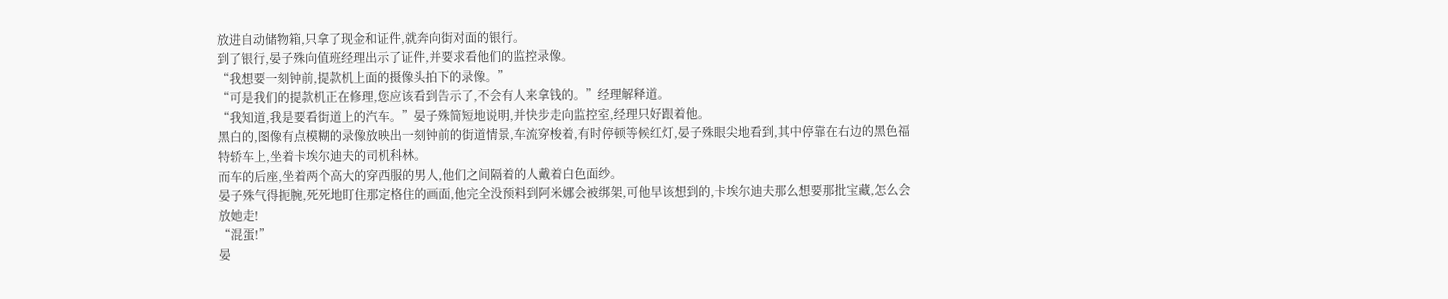放进自动储物箱,只拿了现金和证件,就奔向街对面的银行。
到了银行,晏子殊向值班经理出示了证件,并要求看他们的监控录像。
“我想要一刻钟前,提款机上面的摄像头拍下的录像。”
“可是我们的提款机正在修理,您应该看到告示了,不会有人来拿钱的。”经理解释道。
“我知道,我是要看街道上的汽车。”晏子殊简短地说明,并快步走向监控室,经理只好跟着他。
黑白的,图像有点模糊的录像放映出一刻钟前的街道情景,车流穿梭着,有时停顿等候红灯,晏子殊眼尖地看到,其中停靠在右边的黑色福特轿车上,坐着卡埃尔迪夫的司机科林。
而车的后座,坐着两个高大的穿西服的男人,他们之间隔着的人戴着白色面纱。
晏子殊气得扼腕,死死地盯住那定格住的画面,他完全没预料到阿米娜会被绑架,可他早该想到的,卡埃尔迪夫那么想要那批宝藏,怎么会放她走!
“混蛋!”
晏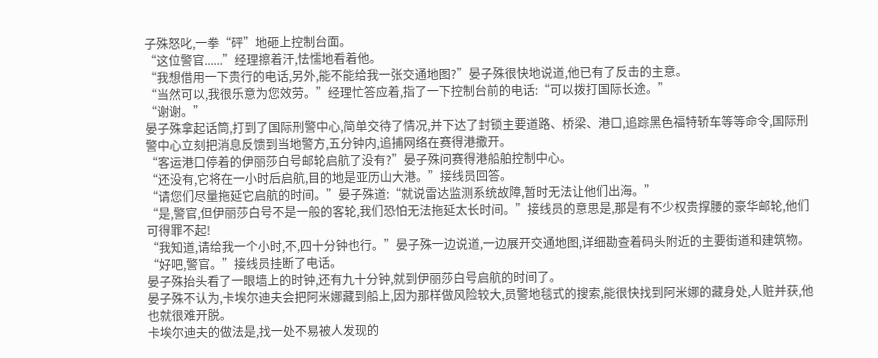子殊怒叱,一拳“砰”地砸上控制台面。
“这位警官......”经理擦着汗,怯懦地看着他。
“我想借用一下贵行的电话,另外,能不能给我一张交通地图?”晏子殊很快地说道,他已有了反击的主意。
“当然可以,我很乐意为您效劳。”经理忙答应着,指了一下控制台前的电话:“可以拨打国际长途。”
“谢谢。”
晏子殊拿起话筒,打到了国际刑警中心,简单交待了情况,并下达了封锁主要道路、桥梁、港口,追踪黑色福特轿车等等命令,国际刑警中心立刻把消息反馈到当地警方,五分钟内,追捕网络在赛得港撒开。
“客运港口停着的伊丽莎白号邮轮启航了没有?”晏子殊问赛得港船舶控制中心。
“还没有,它将在一小时后启航,目的地是亚历山大港。”接线员回答。
“请您们尽量拖延它启航的时间。”晏子殊道:“就说雷达监测系统故障,暂时无法让他们出海。”
“是,警官,但伊丽莎白号不是一般的客轮,我们恐怕无法拖延太长时间。”接线员的意思是,那是有不少权贵撑腰的豪华邮轮,他们可得罪不起!
“我知道,请给我一个小时,不,四十分钟也行。”晏子殊一边说道,一边展开交通地图,详细勘查着码头附近的主要街道和建筑物。
“好吧,警官。”接线员挂断了电话。
晏子殊抬头看了一眼墙上的时钟,还有九十分钟,就到伊丽莎白号启航的时间了。
晏子殊不认为,卡埃尔迪夫会把阿米娜藏到船上,因为那样做风险较大,员警地毯式的搜索,能很快找到阿米娜的藏身处,人赃并获,他也就很难开脱。
卡埃尔迪夫的做法是,找一处不易被人发现的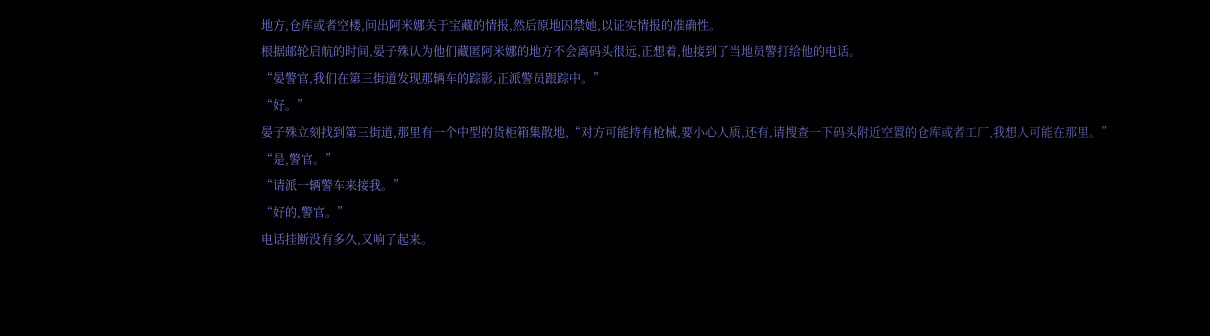地方,仓库或者空楼,问出阿米娜关于宝藏的情报,然后原地囚禁她,以证实情报的准确性。
根据邮轮启航的时间,晏子殊认为他们藏匿阿米娜的地方不会离码头很远,正想着,他接到了当地员警打给他的电话。
“晏警官,我们在第三街道发现那辆车的踪影,正派警员跟踪中。”
“好。”
晏子殊立刻找到第三街道,那里有一个中型的货柜箱集散地,“对方可能持有枪械,要小心人质,还有,请搜查一下码头附近空置的仓库或者工厂,我想人可能在那里。”
“是,警官。”
“请派一辆警车来接我。”
“好的,警官。”
电话挂断没有多久,又响了起来。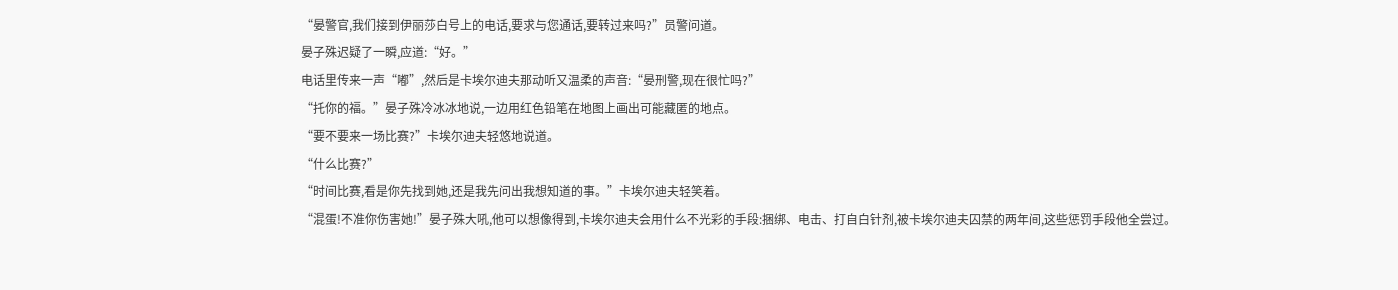“晏警官,我们接到伊丽莎白号上的电话,要求与您通话,要转过来吗?”员警问道。
晏子殊迟疑了一瞬,应道:“好。”
电话里传来一声“嘟”,然后是卡埃尔迪夫那动听又温柔的声音:“晏刑警,现在很忙吗?”
“托你的福。”晏子殊冷冰冰地说,一边用红色铅笔在地图上画出可能藏匿的地点。
“要不要来一场比赛?”卡埃尔迪夫轻悠地说道。
“什么比赛?”
“时间比赛,看是你先找到她,还是我先问出我想知道的事。”卡埃尔迪夫轻笑着。
“混蛋!不准你伤害她!”晏子殊大吼,他可以想像得到,卡埃尔迪夫会用什么不光彩的手段:捆绑、电击、打自白针剂,被卡埃尔迪夫囚禁的两年间,这些惩罚手段他全尝过。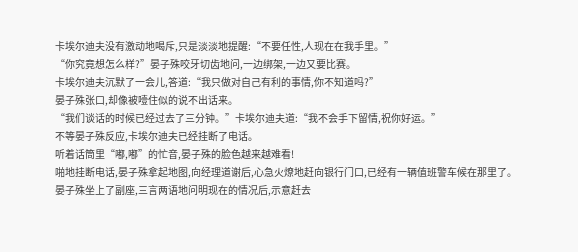卡埃尔迪夫没有激动地喝斥,只是淡淡地提醒:“不要任性,人现在在我手里。”
“你究竟想怎么样?”晏子殊咬牙切齿地问,一边绑架,一边又要比赛。
卡埃尔迪夫沉默了一会儿,答道:“我只做对自己有利的事情,你不知道吗?”
晏子殊张口,却像被噎住似的说不出话来。
“我们谈话的时候已经过去了三分钟。”卡埃尔迪夫道:“我不会手下留情,祝你好运。”
不等晏子殊反应,卡埃尔迪夫已经挂断了电话。
听着话筒里“嘟,嘟”的忙音,晏子殊的脸色越来越难看!
啪地挂断电话,晏子殊拿起地图,向经理道谢后,心急火燎地赶向银行门口,已经有一辆值班警车候在那里了。
晏子殊坐上了副座,三言两语地问明现在的情况后,示意赶去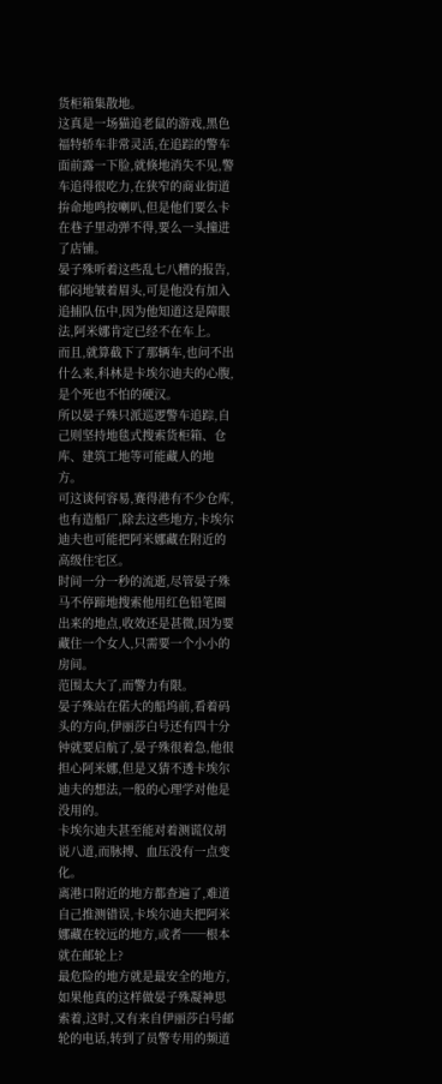货柜箱集散地。
这真是一场猫追老鼠的游戏,黑色福特轿车非常灵活,在追踪的警车面前露一下脸,就倏地消失不见,警车追得很吃力,在狭窄的商业街道拚命地鸣按喇叭,但是他们要么卡在巷子里动弹不得,要么一头撞进了店铺。
晏子殊听着这些乱七八糟的报告,郁闷地皱着眉头,可是他没有加入追捕队伍中,因为他知道这是障眼法,阿米娜肯定已经不在车上。
而且,就算截下了那辆车,也问不出什么来,科林是卡埃尔迪夫的心腹,是个死也不怕的硬汉。
所以晏子殊只派巡逻警车追踪,自己则坚持地毯式搜索货柜箱、仓库、建筑工地等可能藏人的地方。
可这谈何容易,赛得港有不少仓库,也有造船厂,除去这些地方,卡埃尔迪夫也可能把阿米娜藏在附近的高级住宅区。
时间一分一秒的流逝,尽管晏子殊马不停蹄地搜索他用红色铅笔圈出来的地点,收效还是甚微,因为要藏住一个女人,只需要一个小小的房间。
范围太大了,而警力有限。
晏子殊站在偌大的船坞前,看着码头的方向,伊丽莎白号还有四十分钟就要启航了,晏子殊很着急,他很担心阿米娜,但是又猜不透卡埃尔迪夫的想法,一般的心理学对他是没用的。
卡埃尔迪夫甚至能对着测谎仪胡说八道,而脉搏、血压没有一点变化。
离港口附近的地方都查遍了,难道自己推测错误,卡埃尔迪夫把阿米娜藏在较远的地方,或者──根本就在邮轮上?
最危险的地方就是最安全的地方,如果他真的这样做晏子殊凝神思索着,这时,又有来自伊丽莎白号邮轮的电话,转到了员警专用的频道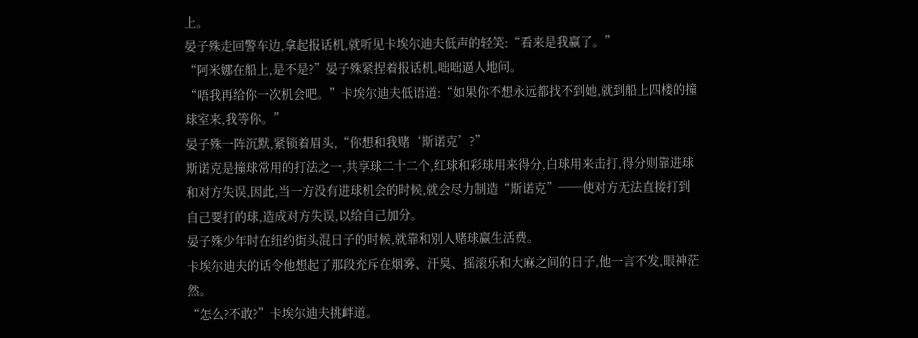上。
晏子殊走回警车边,拿起报话机,就听见卡埃尔迪夫低声的轻笑:“看来是我赢了。”
“阿米娜在船上,是不是?”晏子殊紧捏着报话机,咄咄逼人地问。
“唔我再给你一次机会吧。”卡埃尔迪夫低语道:“如果你不想永远都找不到她,就到船上四楼的撞球室来,我等你。”
晏子殊一阵沉默,紧锁着眉头,“你想和我赌‘斯诺克’?”
斯诺克是撞球常用的打法之一,共享球二十二个,红球和彩球用来得分,白球用来击打,得分则靠进球和对方失误,因此,当一方没有进球机会的时候,就会尽力制造“斯诺克”──使对方无法直接打到自己要打的球,造成对方失误,以给自己加分。
晏子殊少年时在纽约街头混日子的时候,就靠和别人赌球赢生活费。
卡埃尔迪夫的话令他想起了那段充斥在烟雾、汗臭、摇滚乐和大麻之间的日子,他一言不发,眼神茫然。
“怎么?不敢?”卡埃尔迪夫挑衅道。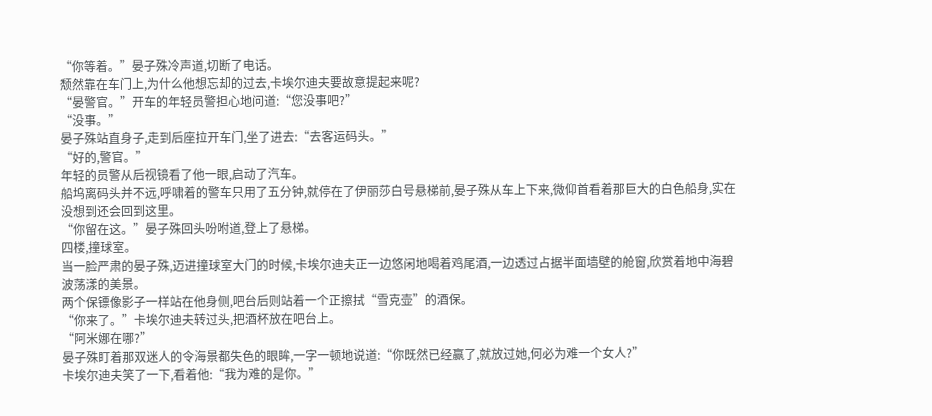“你等着。”晏子殊冷声道,切断了电话。
颓然靠在车门上,为什么他想忘却的过去,卡埃尔迪夫要故意提起来呢?
“晏警官。”开车的年轻员警担心地问道:“您没事吧?”
“没事。”
晏子殊站直身子,走到后座拉开车门,坐了进去:“去客运码头。”
“好的,警官。”
年轻的员警从后视镜看了他一眼,启动了汽车。
船坞离码头并不远,呼啸着的警车只用了五分钟,就停在了伊丽莎白号悬梯前,晏子殊从车上下来,微仰首看着那巨大的白色船身,实在没想到还会回到这里。
“你留在这。”晏子殊回头吩咐道,登上了悬梯。
四楼,撞球室。
当一脸严肃的晏子殊,迈进撞球室大门的时候,卡埃尔迪夫正一边悠闲地喝着鸡尾酒,一边透过占据半面墙壁的舱窗,欣赏着地中海碧波荡漾的美景。
两个保镖像影子一样站在他身侧,吧台后则站着一个正擦拭“雪克壶”的酒保。
“你来了。”卡埃尔迪夫转过头,把酒杯放在吧台上。
“阿米娜在哪?”
晏子殊盯着那双迷人的令海景都失色的眼眸,一字一顿地说道:“你既然已经赢了,就放过她,何必为难一个女人?”
卡埃尔迪夫笑了一下,看着他:“我为难的是你。”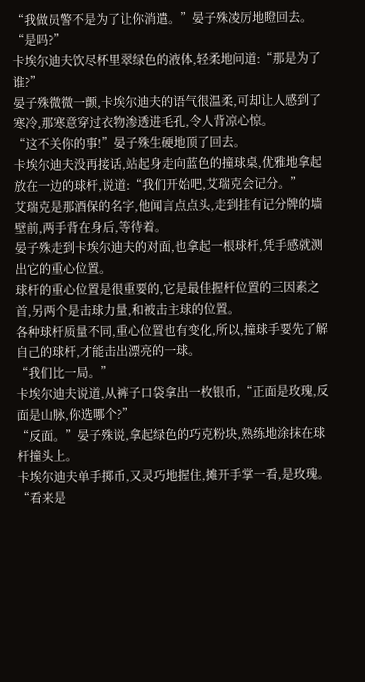“我做员警不是为了让你消遣。”晏子殊凌厉地瞪回去。
“是吗?”
卡埃尔迪夫饮尽杯里翠绿色的液体,轻柔地问道:“那是为了谁?”
晏子殊微微一颤,卡埃尔迪夫的语气很温柔,可却让人感到了寒冷,那寒意穿过衣物渗透进毛孔,令人背凉心惊。
“这不关你的事!”晏子殊生硬地顶了回去。
卡埃尔迪夫没再接话,站起身走向蓝色的撞球桌,优雅地拿起放在一边的球杆,说道:“我们开始吧,艾瑞克会记分。”
艾瑞克是那酒保的名字,他闻言点点头,走到挂有记分牌的墙壁前,两手背在身后,等待着。
晏子殊走到卡埃尔迪夫的对面,也拿起一根球杆,凭手感就测出它的重心位置。
球杆的重心位置是很重要的,它是最佳握杆位置的三因素之首,另两个是击球力量,和被击主球的位置。
各种球杆质量不同,重心位置也有变化,所以,撞球手要先了解自己的球杆,才能击出漂亮的一球。
“我们比一局。”
卡埃尔迪夫说道,从裤子口袋拿出一枚银币,“正面是玫瑰,反面是山脉,你选哪个?”
“反面。”晏子殊说,拿起绿色的巧克粉块,熟练地涂抹在球杆撞头上。
卡埃尔迪夫单手掷币,又灵巧地握住,摊开手掌一看,是玫瑰。
“看来是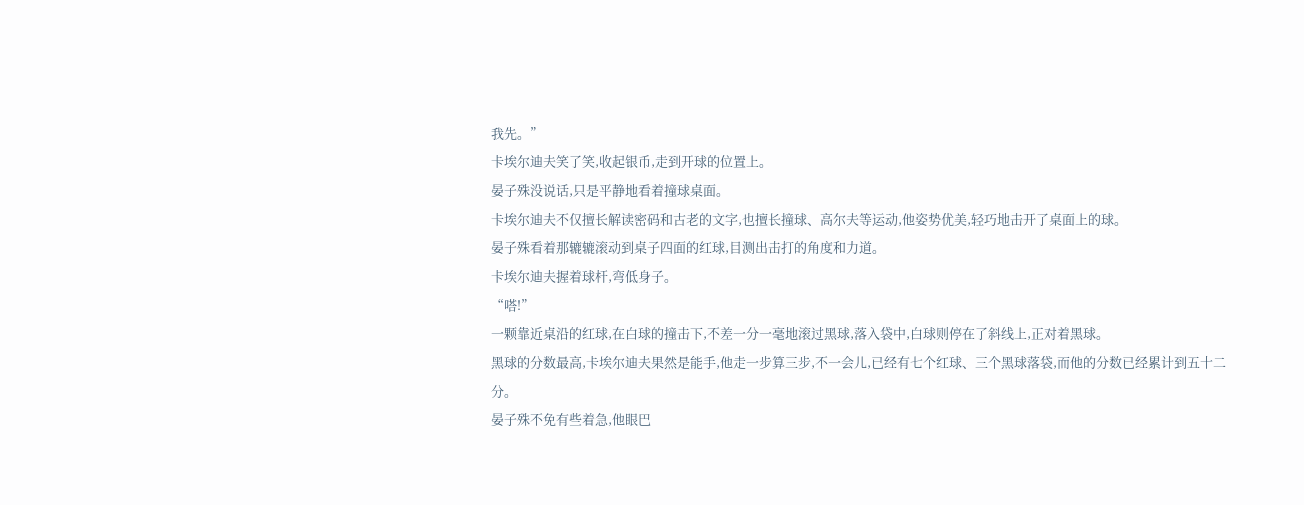我先。”
卡埃尔迪夫笑了笑,收起银币,走到开球的位置上。
晏子殊没说话,只是平静地看着撞球桌面。
卡埃尔迪夫不仅擅长解读密码和古老的文字,也擅长撞球、高尔夫等运动,他姿势优美,轻巧地击开了桌面上的球。
晏子殊看着那辘辘滚动到桌子四面的红球,目测出击打的角度和力道。
卡埃尔迪夫握着球杆,弯低身子。
“嗒!”
一颗靠近桌沿的红球,在白球的撞击下,不差一分一毫地滚过黑球,落入袋中,白球则停在了斜线上,正对着黑球。
黑球的分数最高,卡埃尔迪夫果然是能手,他走一步算三步,不一会儿,已经有七个红球、三个黑球落袋,而他的分数已经累计到五十二分。
晏子殊不免有些着急,他眼巴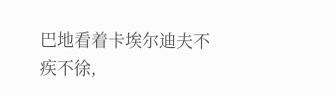巴地看着卡埃尔迪夫不疾不徐,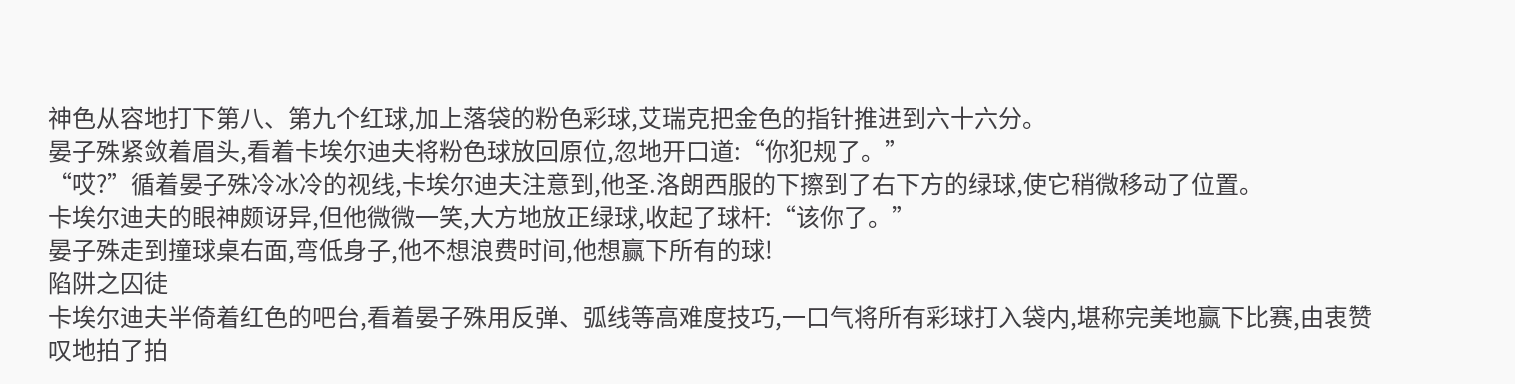神色从容地打下第八、第九个红球,加上落袋的粉色彩球,艾瑞克把金色的指针推进到六十六分。
晏子殊紧敛着眉头,看着卡埃尔迪夫将粉色球放回原位,忽地开口道:“你犯规了。”
“哎?”循着晏子殊冷冰冷的视线,卡埃尔迪夫注意到,他圣.洛朗西服的下擦到了右下方的绿球,使它稍微移动了位置。
卡埃尔迪夫的眼神颇讶异,但他微微一笑,大方地放正绿球,收起了球杆:“该你了。”
晏子殊走到撞球桌右面,弯低身子,他不想浪费时间,他想赢下所有的球!
陷阱之囚徒
卡埃尔迪夫半倚着红色的吧台,看着晏子殊用反弹、弧线等高难度技巧,一口气将所有彩球打入袋内,堪称完美地赢下比赛,由衷赞叹地拍了拍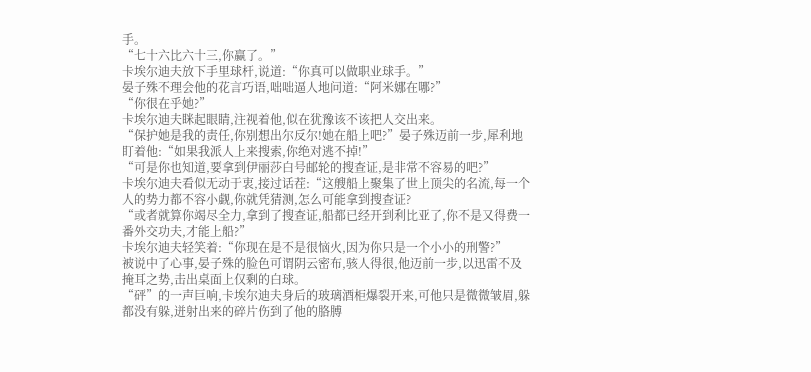手。
“七十六比六十三,你赢了。”
卡埃尔迪夫放下手里球杆,说道:“你真可以做职业球手。”
晏子殊不理会他的花言巧语,咄咄逼人地问道:“阿米娜在哪?”
“你很在乎她?”
卡埃尔迪夫眯起眼睛,注视着他,似在犹豫该不该把人交出来。
“保护她是我的责任,你别想出尔反尔!她在船上吧?”晏子殊迈前一步,犀利地盯着他:“如果我派人上来搜索,你绝对逃不掉!”
“可是你也知道,要拿到伊丽莎白号邮轮的搜查证,是非常不容易的吧?”
卡埃尔迪夫看似无动于衷,接过话茬:“这艘船上聚集了世上顶尖的名流,每一个人的势力都不容小觑,你就凭猜测,怎么可能拿到搜查证?
“或者就算你竭尽全力,拿到了搜查证,船都已经开到利比亚了,你不是又得费一番外交功夫,才能上船?”
卡埃尔迪夫轻笑着:“你现在是不是很恼火,因为你只是一个小小的刑警?”
被说中了心事,晏子殊的脸色可谓阴云密布,骇人得很,他迈前一步,以迅雷不及掩耳之势,击出桌面上仅剩的白球。
“砰”的一声巨响,卡埃尔迪夫身后的玻璃酒柜爆裂开来,可他只是微微皱眉,躲都没有躲,迸射出来的碎片伤到了他的胳膊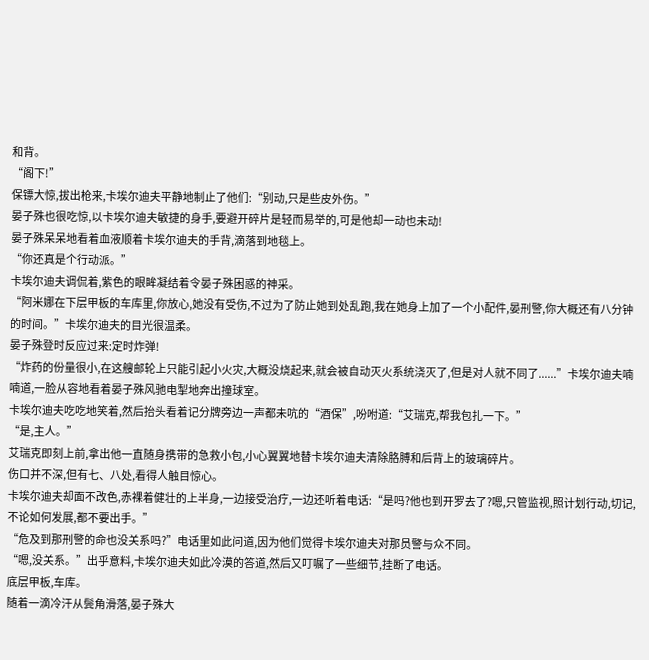和背。
“阁下!”
保镖大惊,拔出枪来,卡埃尔迪夫平静地制止了他们:“别动,只是些皮外伤。”
晏子殊也很吃惊,以卡埃尔迪夫敏捷的身手,要避开碎片是轻而易举的,可是他却一动也未动!
晏子殊呆呆地看着血液顺着卡埃尔迪夫的手背,滴落到地毯上。
“你还真是个行动派。”
卡埃尔迪夫调侃着,紫色的眼眸凝结着令晏子殊困惑的神采。
“阿米娜在下层甲板的车库里,你放心,她没有受伤,不过为了防止她到处乱跑,我在她身上加了一个小配件,晏刑警,你大概还有八分钟的时间。”卡埃尔迪夫的目光很温柔。
晏子殊登时反应过来:定时炸弹!
“炸药的份量很小,在这艘邮轮上只能引起小火灾,大概没烧起来,就会被自动灭火系统浇灭了,但是对人就不同了......”卡埃尔迪夫喃喃道,一脸从容地看着晏子殊风驰电掣地奔出撞球室。
卡埃尔迪夫吃吃地笑着,然后抬头看着记分牌旁边一声都未吭的“酒保”,吩咐道:“艾瑞克,帮我包扎一下。”
“是,主人。”
艾瑞克即刻上前,拿出他一直随身携带的急救小包,小心翼翼地替卡埃尔迪夫清除胳膊和后背上的玻璃碎片。
伤口并不深,但有七、八处,看得人触目惊心。
卡埃尔迪夫却面不改色,赤裸着健壮的上半身,一边接受治疗,一边还听着电话:“是吗?他也到开罗去了?嗯,只管监视,照计划行动,切记,不论如何发展,都不要出手。”
“危及到那刑警的命也没关系吗?”电话里如此问道,因为他们觉得卡埃尔迪夫对那员警与众不同。
“嗯,没关系。”出乎意料,卡埃尔迪夫如此冷漠的答道,然后又叮嘱了一些细节,挂断了电话。
底层甲板,车库。
随着一滴冷汗从鬓角滑落,晏子殊大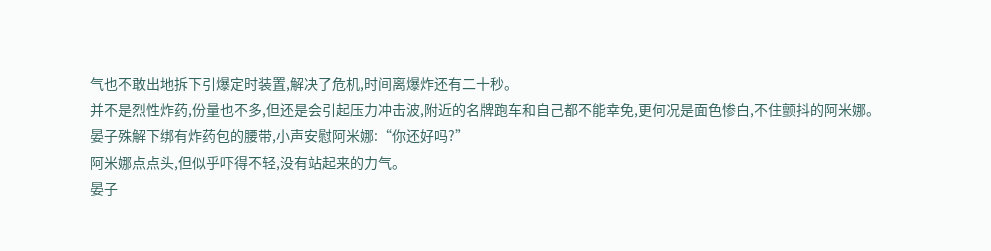气也不敢出地拆下引爆定时装置,解决了危机,时间离爆炸还有二十秒。
并不是烈性炸药,份量也不多,但还是会引起压力冲击波,附近的名牌跑车和自己都不能幸免,更何况是面色惨白,不住颤抖的阿米娜。
晏子殊解下绑有炸药包的腰带,小声安慰阿米娜:“你还好吗?”
阿米娜点点头,但似乎吓得不轻,没有站起来的力气。
晏子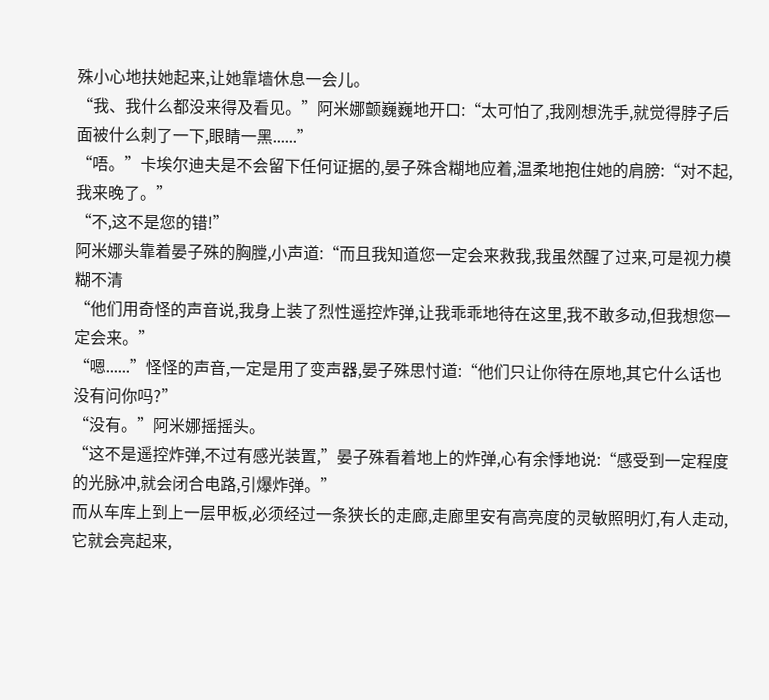殊小心地扶她起来,让她靠墙休息一会儿。
“我、我什么都没来得及看见。”阿米娜颤巍巍地开口:“太可怕了,我刚想洗手,就觉得脖子后面被什么刺了一下,眼睛一黑......”
“唔。”卡埃尔迪夫是不会留下任何证据的,晏子殊含糊地应着,温柔地抱住她的肩膀:“对不起,我来晚了。”
“不,这不是您的错!”
阿米娜头靠着晏子殊的胸膛,小声道:“而且我知道您一定会来救我,我虽然醒了过来,可是视力模糊不清
“他们用奇怪的声音说,我身上装了烈性遥控炸弹,让我乖乖地待在这里,我不敢多动,但我想您一定会来。”
“嗯......”怪怪的声音,一定是用了变声器,晏子殊思忖道:“他们只让你待在原地,其它什么话也没有问你吗?”
“没有。”阿米娜摇摇头。
“这不是遥控炸弹,不过有感光装置,”晏子殊看着地上的炸弹,心有余悸地说:“感受到一定程度的光脉冲,就会闭合电路,引爆炸弹。”
而从车库上到上一层甲板,必须经过一条狭长的走廊,走廊里安有高亮度的灵敏照明灯,有人走动,它就会亮起来,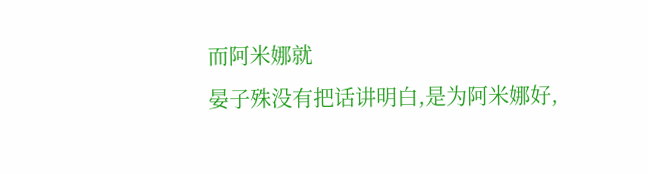而阿米娜就
晏子殊没有把话讲明白,是为阿米娜好,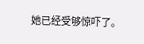她已经受够惊吓了。